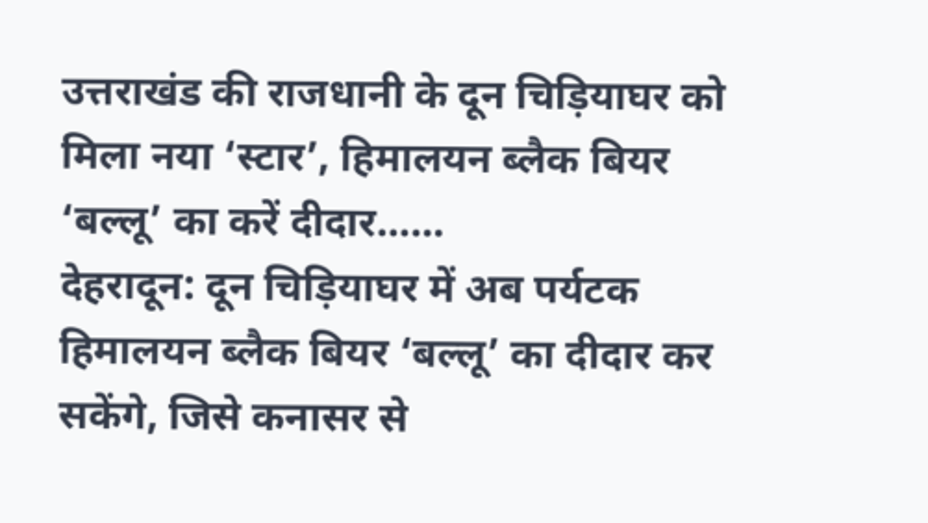उत्तराखंड की राजधानी के दून चिड़ियाघर को मिला नया ‘स्टार’, हिमालयन ब्लैक बियर ‘बल्लू’ का करें दीदार……
देहरादून: दून चिड़ियाघर में अब पर्यटक हिमालयन ब्लैक बियर ‘बल्लू’ का दीदार कर सकेंगे, जिसे कनासर से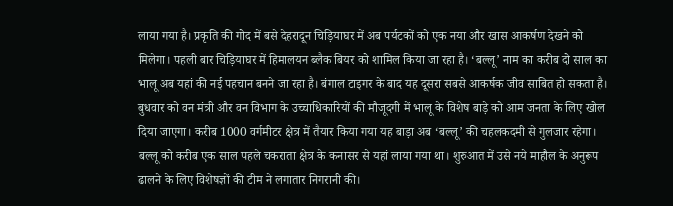लाया गया है। प्रकृति की गोद में बसे देहरादून चिड़ियाघर में अब पर्यटकों को एक नया और खास आकर्षण देखने को मिलेगा। पहली बार चिड़ियाघर में हिमालयन ब्लैक बियर को शामिल किया जा रहा है। ‘बल्लू’ नाम का करीब दो साल का भालू अब यहां की नई पहचान बनने जा रहा है। बंगाल टाइगर के बाद यह दूसरा सबसे आकर्षक जीव साबित हो सकता है।
बुधवार को वन मंत्री और वन विभाग के उच्चाधिकारियों की मौजूदगी में भालू के विशेष बाड़े को आम जनता के लिए खोल दिया जाएगा। करीब 1000 वर्गमीटर क्षेत्र में तैयार किया गया यह बाड़ा अब ‘बल्लू’ की चहलकदमी से गुलजार रहेगा। बल्लू को करीब एक साल पहले चकराता क्षेत्र के कनासर से यहां लाया गया था। शुरुआत में उसे नये माहौल के अनुरूप ढालने के लिए विशेषज्ञों की टीम ने लगातार निगरानी की।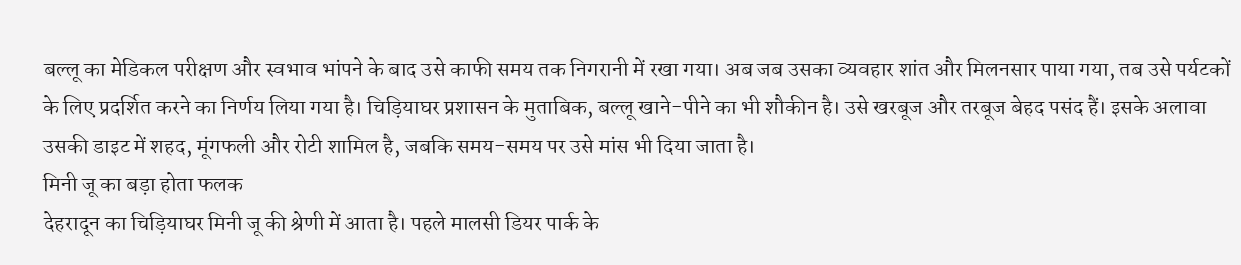बल्लू का मेडिकल परीक्षण और स्वभाव भांपने के बाद उसे काफी समय तक निगरानी में रखा गया। अब जब उसका व्यवहार शांत और मिलनसार पाया गया, तब उसे पर्यटकों के लिए प्रदर्शित करने का निर्णय लिया गया है। चिड़ियाघर प्रशासन के मुताबिक, बल्लू खाने-पीने का भी शौकीन है। उसे खरबूज और तरबूज बेहद पसंद हैं। इसके अलावा उसकी डाइट में शहद, मूंगफली और रोटी शामिल है, जबकि समय-समय पर उसे मांस भी दिया जाता है।
मिनी जू का बड़ा होता फलक
देहरादून का चिड़ियाघर मिनी जू की श्रेणी में आता है। पहले मालसी डियर पार्क के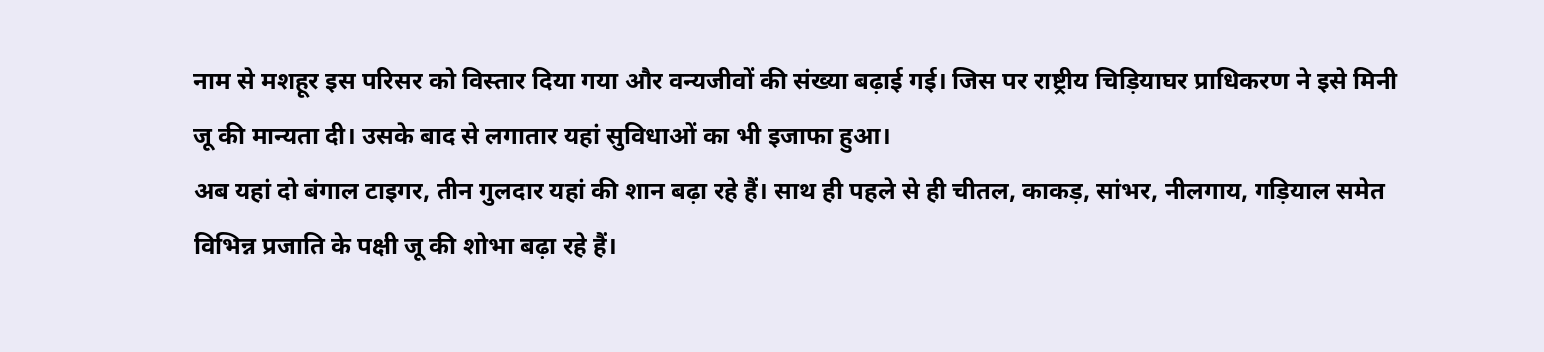नाम से मशहूर इस परिसर को विस्तार दिया गया और वन्यजीवों की संख्या बढ़ाई गई। जिस पर राष्ट्रीय चिड़ियाघर प्राधिकरण ने इसे मिनी जू की मान्यता दी। उसके बाद से लगातार यहां सुविधाओं का भी इजाफा हुआ।
अब यहां दो बंगाल टाइगर, तीन गुलदार यहां की शान बढ़ा रहे हैं। साथ ही पहले से ही चीतल, काकड़, सांभर, नीलगाय, गड़ियाल समेत विभिन्न प्रजाति के पक्षी जू की शोभा बढ़ा रहे हैं।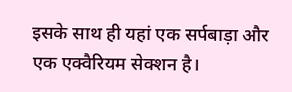इसके साथ ही यहां एक सर्पबाड़ा और एक एक्वैरियम सेक्शन है।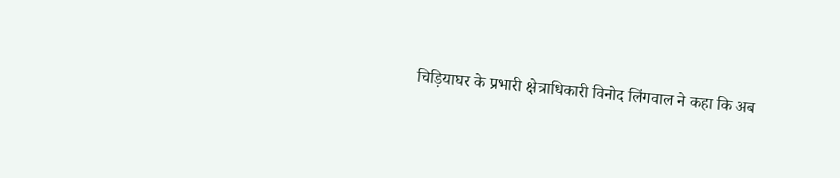चिड़ियाघर के प्रभारी क्षेत्राधिकारी विनोद लिंगवाल ने कहा कि अब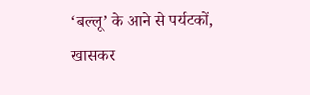‘बल्लू’ के आने से पर्यटकों, खासकर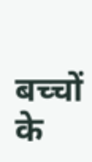बच्चों के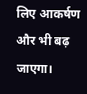लिए आकर्षण और भी बढ़ जाएगा।